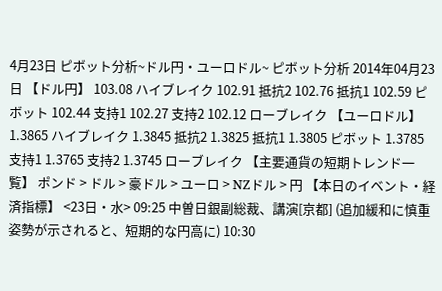4月23日 ピボット分析~ドル円・ユーロドル~ ピボット分析 2014年04月23日 【ドル円】 103.08 ハイブレイク 102.91 抵抗2 102.76 抵抗1 102.59 ピボット 102.44 支持1 102.27 支持2 102.12 ローブレイク 【ユーロドル】 1.3865 ハイブレイク 1.3845 抵抗2 1.3825 抵抗1 1.3805 ピボット 1.3785 支持1 1.3765 支持2 1.3745 ローブレイク 【主要通貨の短期トレンド一覧】 ポンド > ドル > 豪ドル > ユーロ > NZドル > 円 【本日のイベント・経済指標】 <23日・水> 09:25 中曽日銀副総裁、講演[京都] (追加緩和に慎重姿勢が示されると、短期的な円高に) 10:30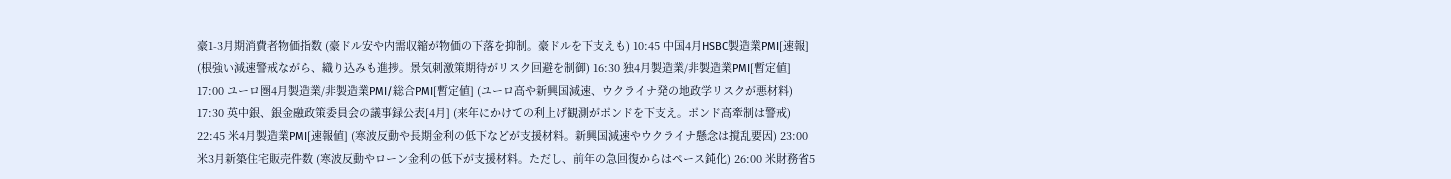豪1-3月期消費者物価指数 (豪ドル安や内需収縮が物価の下落を抑制。豪ドルを下支えも) 10:45 中国4月HSBC製造業PMI[速報] (根強い減速警戒ながら、織り込みも進捗。景気刺激策期待がリスク回避を制御) 16:30 独4月製造業/非製造業PMI[暫定値] 17:00 ユーロ圏4月製造業/非製造業PMI/総合PMI[暫定値] (ユーロ高や新興国減速、ウクライナ発の地政学リスクが悪材料) 17:30 英中銀、銀金融政策委員会の議事録公表[4月] (来年にかけての利上げ観測がポンドを下支え。ポンド高牽制は警戒) 22:45 米4月製造業PMI[速報値] (寒波反動や長期金利の低下などが支援材料。新興国減速やウクライナ懸念は撹乱要因) 23:00 米3月新築住宅販売件数 (寒波反動やローン金利の低下が支援材料。ただし、前年の急回復からはペース鈍化) 26:00 米財務省5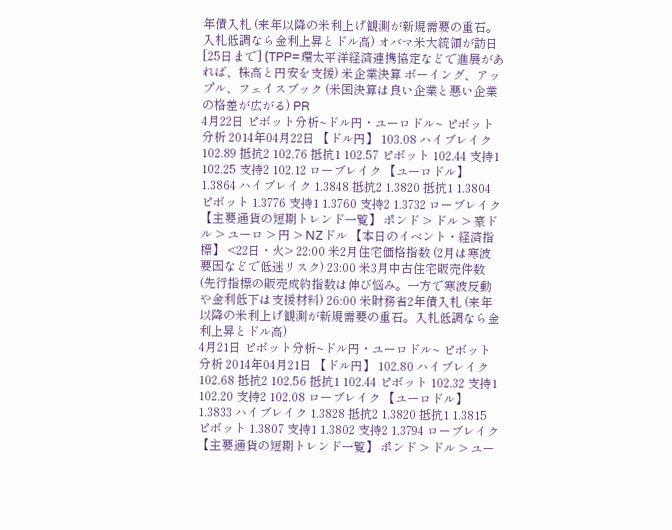年債入札 (来年以降の米利上げ観測が新規需要の重石。入札低調なら金利上昇とドル高) オバマ米大統領が訪日[25日まで] (TPP=環太平洋経済連携協定などで進展があれば、株高と円安を支援) 米企業決算 ボーイング、アップル、フェイスブック (米国決算は良い企業と悪い企業の格差が広がる) PR
4月22日 ピボット分析~ドル円・ユーロドル~ ピボット分析 2014年04月22日 【ドル円】 103.08 ハイブレイク 102.89 抵抗2 102.76 抵抗1 102.57 ピボット 102.44 支持1 102.25 支持2 102.12 ローブレイク 【ユーロドル】 1.3864 ハイブレイク 1.3848 抵抗2 1.3820 抵抗1 1.3804 ピボット 1.3776 支持1 1.3760 支持2 1.3732 ローブレイク 【主要通貨の短期トレンド一覧】 ポンド > ドル > 豪ドル > ユーロ > 円 > NZドル 【本日のイベント・経済指標】 <22日・火> 22:00 米2月住宅価格指数 (2月は寒波要因などで低迷リスク) 23:00 米3月中古住宅販売件数 (先行指標の販売成約指数は伸び悩み。一方で寒波反動や金利低下は支援材料) 26:00 米財務省2年債入札 (来年以降の米利上げ観測が新規需要の重石。入札低調なら金利上昇とドル高)
4月21日 ピボット分析~ドル円・ユーロドル~ ピボット分析 2014年04月21日 【ドル円】 102.80 ハイブレイク 102.68 抵抗2 102.56 抵抗1 102.44 ピボット 102.32 支持1 102.20 支持2 102.08 ローブレイク 【ユーロドル】 1.3833 ハイブレイク 1.3828 抵抗2 1.3820 抵抗1 1.3815 ピボット 1.3807 支持1 1.3802 支持2 1.3794 ローブレイク 【主要通貨の短期トレンド一覧】 ポンド > ドル > ユー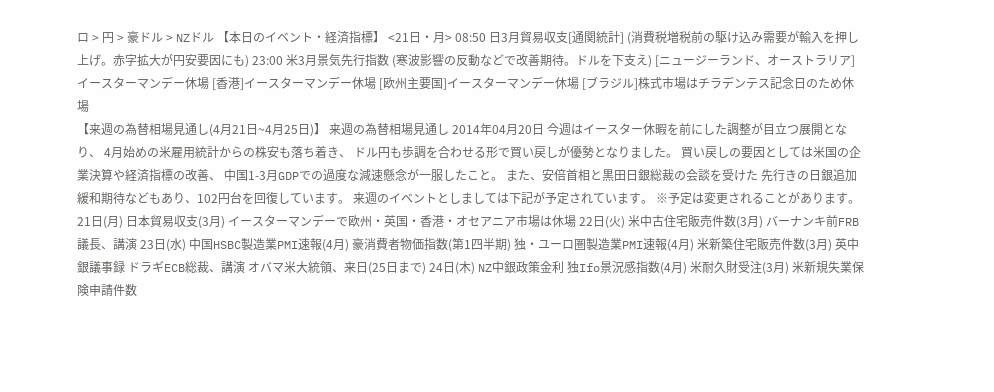ロ > 円 > 豪ドル > NZドル 【本日のイベント・経済指標】 <21日・月> 08:50 日3月貿易収支[通関統計] (消費税増税前の駆け込み需要が輸入を押し上げ。赤字拡大が円安要因にも) 23:00 米3月景気先行指数 (寒波影響の反動などで改善期待。ドルを下支え) [ニュージーランド、オーストラリア]イースターマンデー休場 [香港]イースターマンデー休場 [欧州主要国]イースターマンデー休場 [ブラジル]株式市場はチラデンテス記念日のため休場
【来週の為替相場見通し(4月21日~4月25日)】 来週の為替相場見通し 2014年04月20日 今週はイースター休暇を前にした調整が目立つ展開となり、 4月始めの米雇用統計からの株安も落ち着き、 ドル円も歩調を合わせる形で買い戻しが優勢となりました。 買い戻しの要因としては米国の企業決算や経済指標の改善、 中国1-3月GDPでの過度な減速懸念が一服したこと。 また、安倍首相と黒田日銀総裁の会談を受けた 先行きの日銀追加緩和期待などもあり、102円台を回復しています。 来週のイベントとしましては下記が予定されています。 ※予定は変更されることがあります。 21日(月) 日本貿易収支(3月) イースターマンデーで欧州・英国・香港・オセアニア市場は休場 22日(火) 米中古住宅販売件数(3月) バーナンキ前FRB議長、講演 23日(水) 中国HSBC製造業PMI速報(4月) 豪消費者物価指数(第1四半期) 独・ユーロ圏製造業PMI速報(4月) 米新築住宅販売件数(3月) 英中銀議事録 ドラギECB総裁、講演 オバマ米大統領、来日(25日まで) 24日(木) NZ中銀政策金利 独Ifo景況感指数(4月) 米耐久財受注(3月) 米新規失業保険申請件数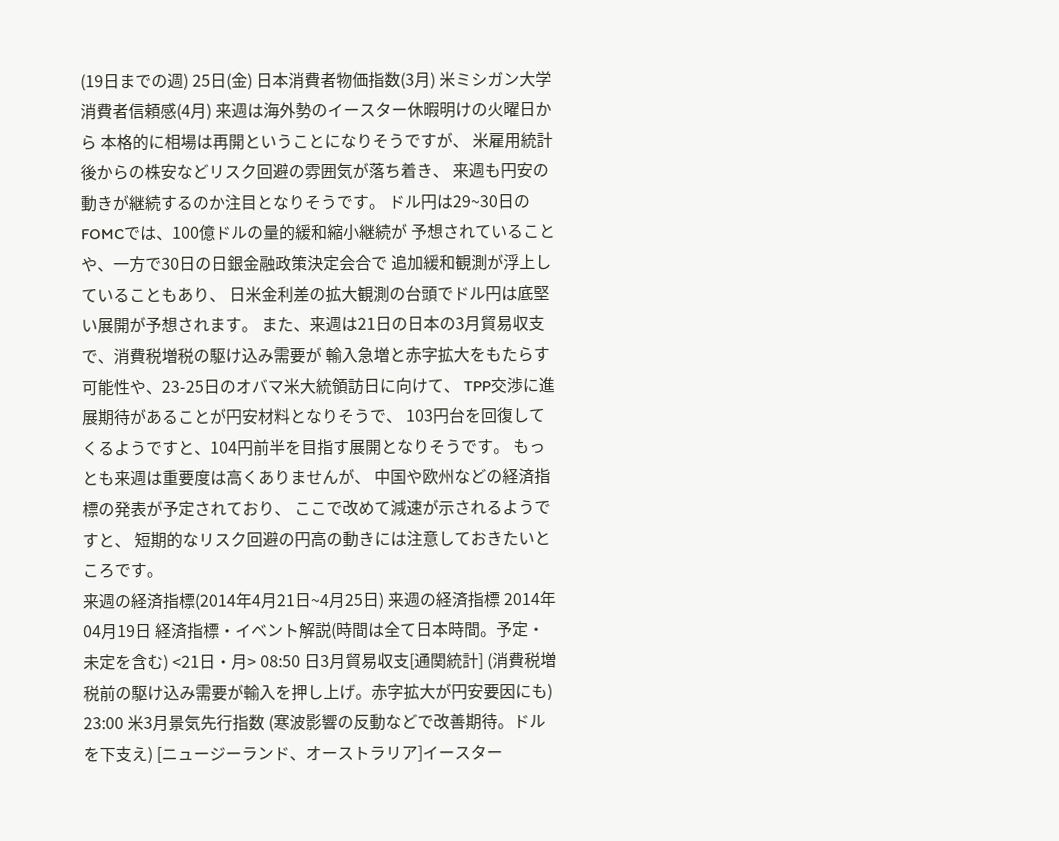(19日までの週) 25日(金) 日本消費者物価指数(3月) 米ミシガン大学消費者信頼感(4月) 来週は海外勢のイースター休暇明けの火曜日から 本格的に相場は再開ということになりそうですが、 米雇用統計後からの株安などリスク回避の雰囲気が落ち着き、 来週も円安の動きが継続するのか注目となりそうです。 ドル円は29~30日のFOMCでは、100億ドルの量的緩和縮小継続が 予想されていることや、一方で30日の日銀金融政策決定会合で 追加緩和観測が浮上していることもあり、 日米金利差の拡大観測の台頭でドル円は底堅い展開が予想されます。 また、来週は21日の日本の3月貿易収支で、消費税増税の駆け込み需要が 輸入急増と赤字拡大をもたらす可能性や、23-25日のオバマ米大統領訪日に向けて、 TPP交渉に進展期待があることが円安材料となりそうで、 103円台を回復してくるようですと、104円前半を目指す展開となりそうです。 もっとも来週は重要度は高くありませんが、 中国や欧州などの経済指標の発表が予定されており、 ここで改めて減速が示されるようですと、 短期的なリスク回避の円高の動きには注意しておきたいところです。
来週の経済指標(2014年4月21日~4月25日) 来週の経済指標 2014年04月19日 経済指標・イベント解説(時間は全て日本時間。予定・未定を含む) <21日・月> 08:50 日3月貿易収支[通関統計] (消費税増税前の駆け込み需要が輸入を押し上げ。赤字拡大が円安要因にも) 23:00 米3月景気先行指数 (寒波影響の反動などで改善期待。ドルを下支え) [ニュージーランド、オーストラリア]イースター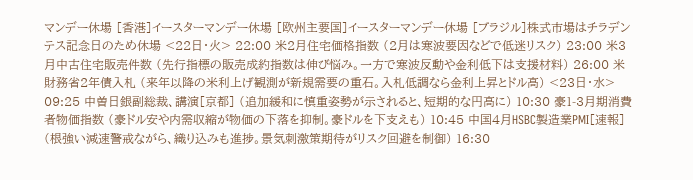マンデー休場 [香港]イースターマンデー休場 [欧州主要国]イースターマンデー休場 [ブラジル]株式市場はチラデンテス記念日のため休場 <22日・火> 22:00 米2月住宅価格指数 (2月は寒波要因などで低迷リスク) 23:00 米3月中古住宅販売件数 (先行指標の販売成約指数は伸び悩み。一方で寒波反動や金利低下は支援材料) 26:00 米財務省2年債入札 (来年以降の米利上げ観測が新規需要の重石。入札低調なら金利上昇とドル高) <23日・水> 09:25 中曽日銀副総裁、講演[京都] (追加緩和に慎重姿勢が示されると、短期的な円高に) 10:30 豪1-3月期消費者物価指数 (豪ドル安や内需収縮が物価の下落を抑制。豪ドルを下支えも) 10:45 中国4月HSBC製造業PMI[速報] (根強い減速警戒ながら、織り込みも進捗。景気刺激策期待がリスク回避を制御) 16:30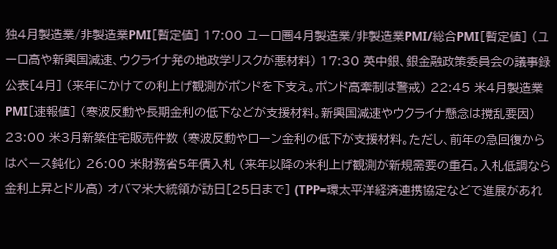独4月製造業/非製造業PMI[暫定値] 17:00 ユーロ圏4月製造業/非製造業PMI/総合PMI[暫定値] (ユーロ高や新興国減速、ウクライナ発の地政学リスクが悪材料) 17:30 英中銀、銀金融政策委員会の議事録公表[4月] (来年にかけての利上げ観測がポンドを下支え。ポンド高牽制は警戒) 22:45 米4月製造業PMI[速報値] (寒波反動や長期金利の低下などが支援材料。新興国減速やウクライナ懸念は撹乱要因) 23:00 米3月新築住宅販売件数 (寒波反動やローン金利の低下が支援材料。ただし、前年の急回復からはペース鈍化) 26:00 米財務省5年債入札 (来年以降の米利上げ観測が新規需要の重石。入札低調なら金利上昇とドル高) オバマ米大統領が訪日[25日まで] (TPP=環太平洋経済連携協定などで進展があれ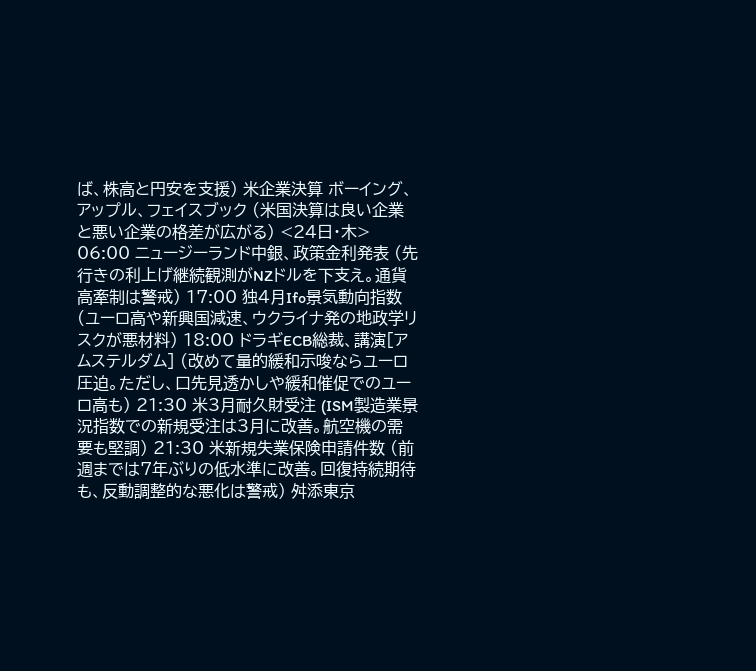ば、株高と円安を支援) 米企業決算 ボーイング、アップル、フェイスブック (米国決算は良い企業と悪い企業の格差が広がる) <24日・木> 06:00 ニュージーランド中銀、政策金利発表 (先行きの利上げ継続観測がNZドルを下支え。通貨高牽制は警戒) 17:00 独4月Ifo景気動向指数 (ユーロ高や新興国減速、ウクライナ発の地政学リスクが悪材料) 18:00 ドラギECB総裁、講演[アムステルダム] (改めて量的緩和示唆ならユーロ圧迫。ただし、口先見透かしや緩和催促でのユーロ高も) 21:30 米3月耐久財受注 (ISM製造業景況指数での新規受注は3月に改善。航空機の需要も堅調) 21:30 米新規失業保険申請件数 (前週までは7年ぶりの低水準に改善。回復持続期待も、反動調整的な悪化は警戒) 舛添東京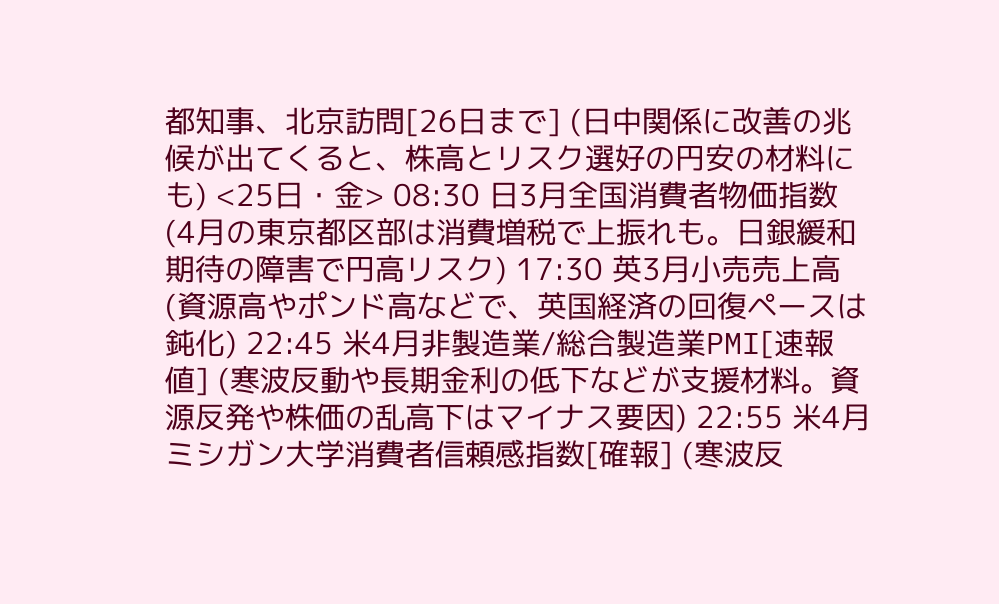都知事、北京訪問[26日まで] (日中関係に改善の兆候が出てくると、株高とリスク選好の円安の材料にも) <25日・金> 08:30 日3月全国消費者物価指数 (4月の東京都区部は消費増税で上振れも。日銀緩和期待の障害で円高リスク) 17:30 英3月小売売上高 (資源高やポンド高などで、英国経済の回復ペースは鈍化) 22:45 米4月非製造業/総合製造業PMI[速報値] (寒波反動や長期金利の低下などが支援材料。資源反発や株価の乱高下はマイナス要因) 22:55 米4月ミシガン大学消費者信頼感指数[確報] (寒波反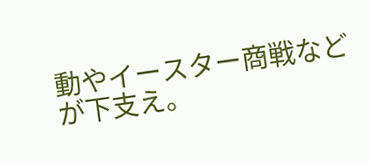動やイースター商戦などが下支え。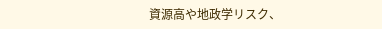資源高や地政学リスク、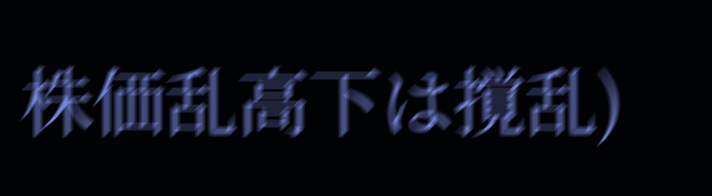株価乱高下は撹乱)